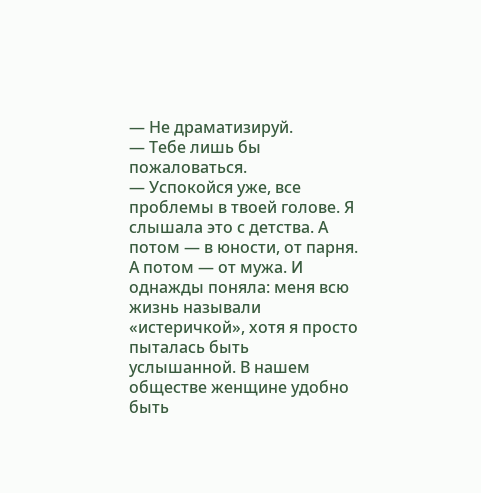— Не драматизируй.
— Тебе лишь бы пожаловаться.
— Успокойся уже, все проблемы в твоей голове. Я слышала это с детства. А потом — в юности, от парня. А потом — от мужа. И однажды поняла: меня всю жизнь называли «истеричкой», хотя я просто пыталась быть услышанной. В нашем обществе женщине удобно быть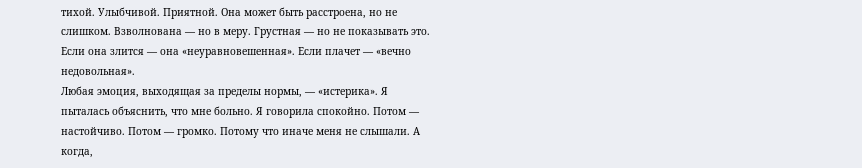тихой. Улыбчивой. Приятной. Она может быть расстроена, но не слишком. Взволнована — но в меру. Грустная — но не показывать это. Если она злится — она «неуравновешенная». Если плачет — «вечно недовольная».
Любая эмоция, выходящая за пределы нормы, — «истерика». Я пыталась объяснить, что мне больно. Я говорила спокойно. Потом — настойчиво. Потом — громко. Потому что иначе меня не слышали. А когда,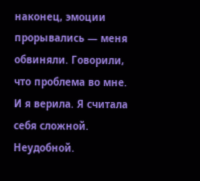наконец, эмоции прорывались — меня обвиняли. Говорили, что проблема во мне. И я верила. Я считала себя сложной. Неудобной.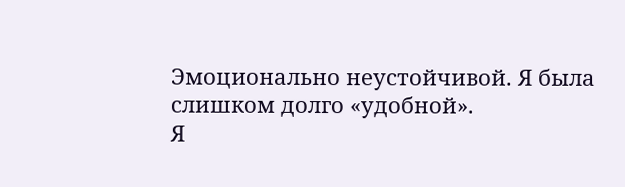Эмоционально неустойчивой. Я была слишком долго «удобной».
Я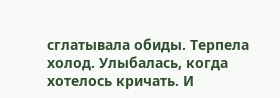сглатывала обиды. Терпела холод. Улыбалась, когда хотелось кричать. И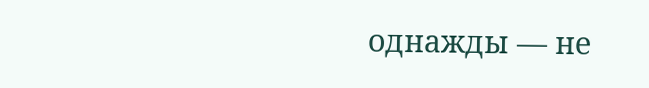однажды — не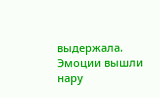выдержала. Эмоции вышли нару